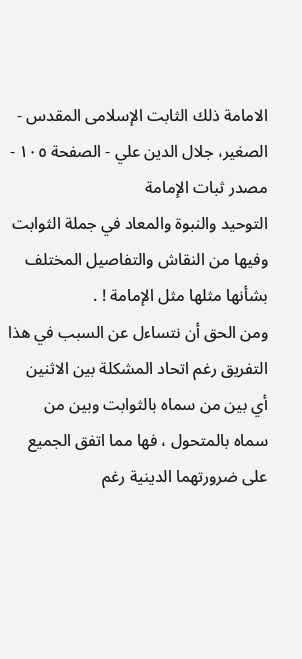الامامة ذلك الثابت الإسلامى المقدس - الصغير، جلال الدين علي - الصفحة ١٠٥ - مصدر ثبات الإمامة
التوحيد والنبوة والمعاد في جملة الثوابت وفيها من النقاش والتفاصيل المختلف بشأنها مثلها مثل الإمامة ! .
ومن الحق أن نتساءل عن السبب في هذا التفريق رغم اتحاد المشكلة بين الاثنين أي بين من سماه بالثوابت وبين من سماه بالمتحول ، فها مما اتفق الجميع على ضرورتهما الدينية رغم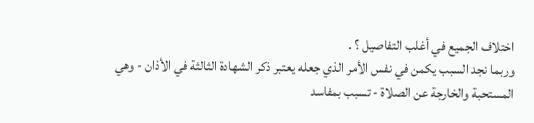اختلاف الجميع في أغلب التفاصيل ؟ .
وربما نجد السبب يكمن في نفس الأمر الذي جعله يعتبر ذكر الشهادة الثالثة في الأذان - وهي المستحبة والخارجة عن الصلاة - تسبب بمفاسد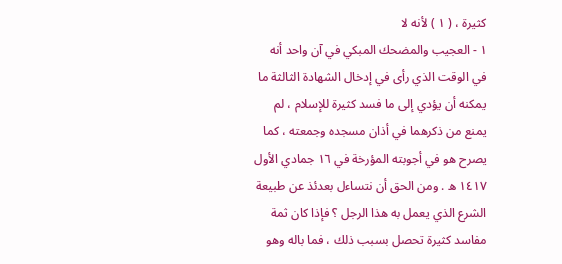كثيرة ، ( ١ ) لأنه لا
١ - العجيب والمضحك المبكي في آن واحد أنه في الوقت الذي رأى في إدخال الشهادة الثالثة ما يمكنه أن يؤدي إلى ما فسد كثيرة للإسلام ، لم يمنع من ذكرهما في أذان مسجده وجمعته ، كما يصرح هو في أجوبته المؤرخة في ١٦ جمادي الأول ١٤١٧ ه . ومن الحق أن نتساءل بعدئذ عن طبيعة الشرع الذي يعمل به هذا الرجل ؟ فإذا كان ثمة مفاسد كثيرة تحصل بسبب ذلك ، فما باله وهو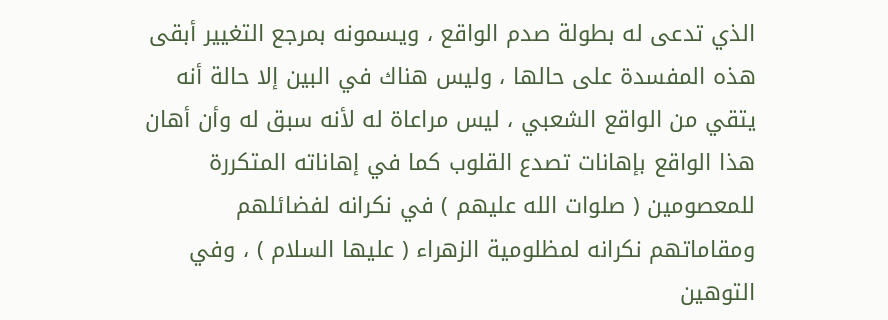الذي تدعى له بطولة صدم الواقع ، ويسمونه بمرجع التغيير أبقى هذه المفسدة على حالها ، وليس هناك في البين إلا حالة أنه يتقي من الواقع الشعبي ، ليس مراعاة له لأنه سبق له وأن أهان هذا الواقع بإهانات تصدع القلوب كما في إهاناته المتكررة للمعصومين ( صلوات الله عليهم ) في نكرانه لفضائلهم ومقاماتهم نكرانه لمظلومية الزهراء ( عليها السلام ) ، وفي التوهين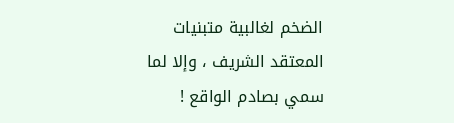الضخم لغالبية متبنيات المعتقد الشريف ، وإلا لما سمي بصادم الواقع !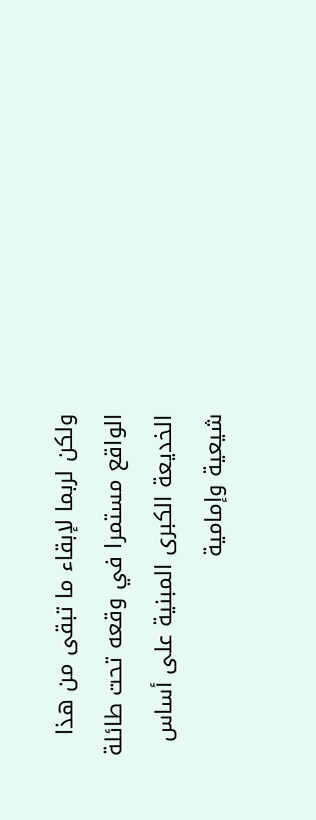ولكن لربما لإبقاء ما تبقى من هذا الواقع مستمرا في وقعه تحت طائلة الخديعة الكبرى المبنية على أساس شيعية وإمامية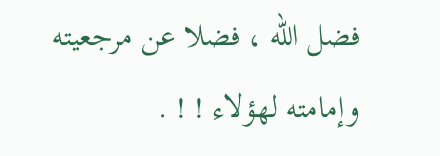فضل الله ، فضلا عن مرجعيته وإمامته لهؤلاء ! ! .